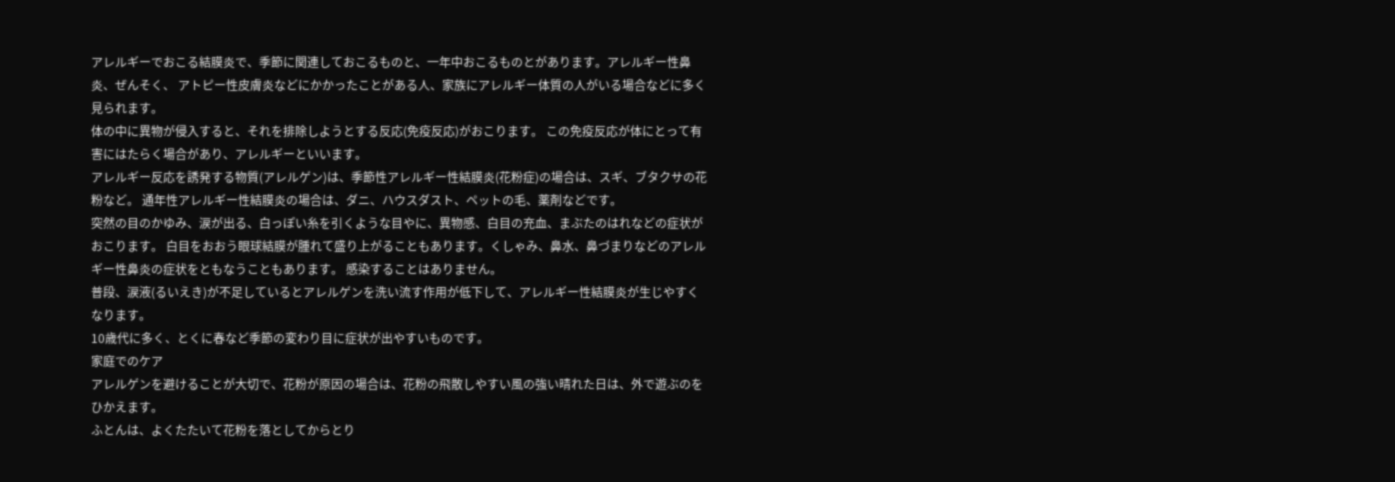アレルギーでおこる結膜炎で、季節に関連しておこるものと、一年中おこるものとがあります。アレルギー性鼻炎、ぜんそく、 アトピー性皮膚炎などにかかったことがある人、家族にアレルギー体質の人がいる場合などに多く見られます。
体の中に異物が侵入すると、それを排除しようとする反応(免疫反応)がおこります。 この免疫反応が体にとって有害にはたらく場合があり、アレルギーといいます。
アレルギー反応を誘発する物質(アレルゲン)は、季節性アレルギー性結膜炎(花粉症)の場合は、スギ、ブタクサの花粉など。 通年性アレルギー性結膜炎の場合は、ダニ、ハウスダスト、ペットの毛、薬剤などです。
突然の目のかゆみ、涙が出る、白っぽい糸を引くような目やに、異物感、白目の充血、まぶたのはれなどの症状がおこります。 白目をおおう眼球結膜が腫れて盛り上がることもあります。くしゃみ、鼻水、鼻づまりなどのアレルギー性鼻炎の症状をともなうこともあります。 感染することはありません。
普段、涙液(るいえき)が不足しているとアレルゲンを洗い流す作用が低下して、アレルギー性結膜炎が生じやすくなります。
10歳代に多く、とくに春など季節の変わり目に症状が出やすいものです。
家庭でのケア
アレルゲンを避けることが大切で、花粉が原因の場合は、花粉の飛散しやすい風の強い晴れた日は、外で遊ぶのをひかえます。
ふとんは、よくたたいて花粉を落としてからとり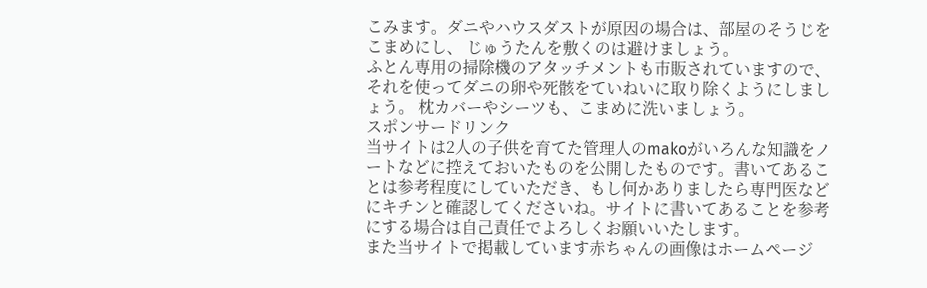こみます。ダニやハウスダストが原因の場合は、部屋のそうじをこまめにし、 じゅうたんを敷くのは避けましょう。
ふとん専用の掃除機のアタッチメントも市販されていますので、それを使ってダニの卵や死骸をていねいに取り除くようにしましょう。 枕カバーやシーツも、こまめに洗いましょう。
スポンサードリンク
当サイトは2人の子供を育てた管理人のmakoがいろんな知識をノートなどに控えておいたものを公開したものです。書いてあることは参考程度にしていただき、もし何かありましたら専門医などにキチンと確認してくださいね。サイトに書いてあることを参考にする場合は自己責任でよろしくお願いいたします。
また当サイトで掲載しています赤ちゃんの画像はホームページ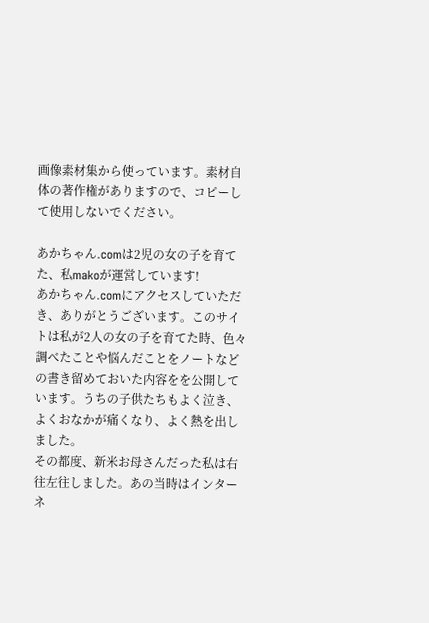画像素材集から使っています。素材自体の著作権がありますので、コピーして使用しないでください。

あかちゃん.comは2児の女の子を育てた、私makoが運営しています!
あかちゃん.comにアクセスしていただき、ありがとうございます。このサイトは私が2人の女の子を育てた時、色々調べたことや悩んだことをノートなどの書き留めておいた内容をを公開しています。うちの子供たちもよく泣き、よくおなかが痛くなり、よく熱を出しました。
その都度、新米お母さんだった私は右往左往しました。あの当時はインターネ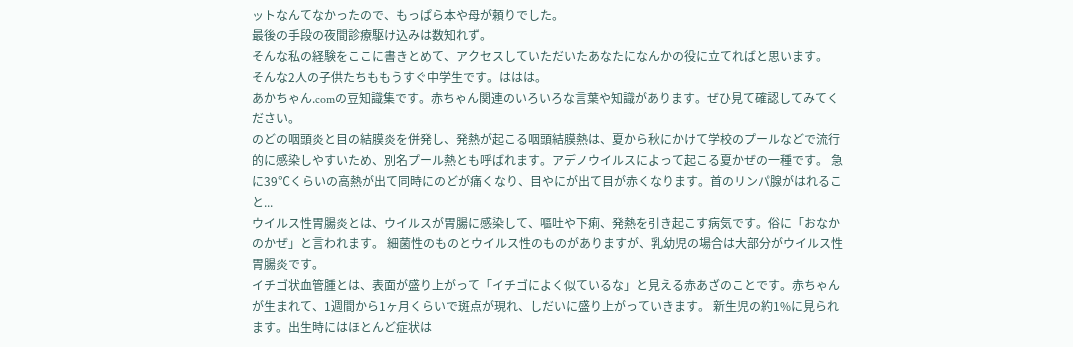ットなんてなかったので、もっぱら本や母が頼りでした。
最後の手段の夜間診療駆け込みは数知れず。
そんな私の経験をここに書きとめて、アクセスしていただいたあなたになんかの役に立てればと思います。
そんな2人の子供たちももうすぐ中学生です。ははは。
あかちゃん.comの豆知識集です。赤ちゃん関連のいろいろな言葉や知識があります。ぜひ見て確認してみてください。
のどの咽頭炎と目の結膜炎を併発し、発熱が起こる咽頭結膜熱は、夏から秋にかけて学校のプールなどで流行的に感染しやすいため、別名プール熱とも呼ばれます。アデノウイルスによって起こる夏かぜの一種です。 急に39℃くらいの高熱が出て同時にのどが痛くなり、目やにが出て目が赤くなります。首のリンパ腺がはれること...
ウイルス性胃腸炎とは、ウイルスが胃腸に感染して、嘔吐や下痢、発熱を引き起こす病気です。俗に「おなかのかぜ」と言われます。 細菌性のものとウイルス性のものがありますが、乳幼児の場合は大部分がウイルス性胃腸炎です。
イチゴ状血管腫とは、表面が盛り上がって「イチゴによく似ているな」と見える赤あざのことです。赤ちゃんが生まれて、1週間から1ヶ月くらいで斑点が現れ、しだいに盛り上がっていきます。 新生児の約1%に見られます。出生時にはほとんど症状は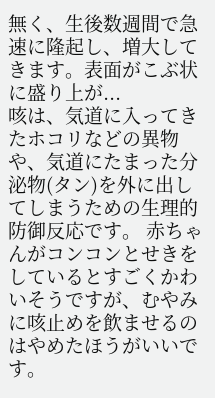無く、生後数週間で急速に隆起し、増大してきます。表面がこぶ状に盛り上が...
咳は、気道に入ってきたホコリなどの異物や、気道にたまった分泌物(タン)を外に出してしまうための生理的防御反応です。 赤ちゃんがコンコンとせきをしているとすごくかわいそうですが、むやみに咳止めを飲ませるのはやめたほうがいいです。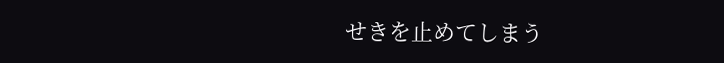せきを止めてしまう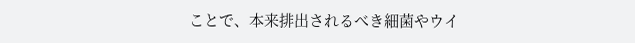ことで、本来排出されるべき細菌やウイ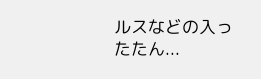ルスなどの入ったたん...